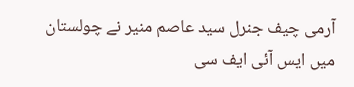آرمی چیف جنرل سید عاصم منیر نے چولستان میں ایس آئی ایف سی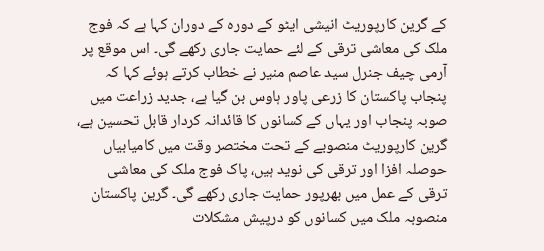کے گرین کارپوریٹ انیشی ایٹو کے دورہ کے دوران کہا ہے کہ فوج ملک کی معاشی ترقی کے لئے حمایت جاری رکھے گی۔ اس موقع پر آرمی چیف جنرل سید عاصم منیر نے خطاب کرتے ہوئے کہا کہ پنجاب پاکستان کا زرعی پاور ہاوس بن گیا ہے، جدید زراعت میں صوبہ پنجاب اور یہاں کے کسانوں کا قائدانہ کردار قابل تحسین ہے، گرین کارپوریٹ منصوبے کے تحت مختصر وقت میں کامیابیاں حوصلہ افزا اور ترقی کی نوید ہیں، پاک فوج ملک کی معاشی ترقی کے عمل میں بھرپور حمایت جاری رکھے گی۔ گرین پاکستان منصوبہ ملک میں کسانوں کو درپیش مشکلات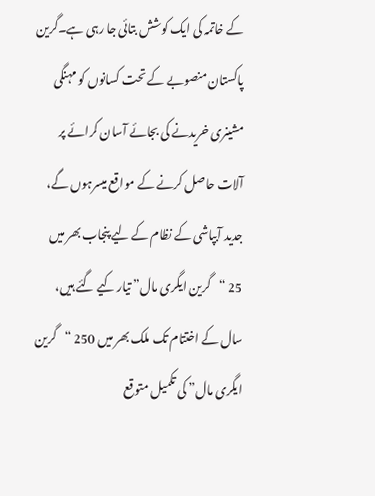کے خاتمہ کی ایک کوشش بتائی جا رہی ہے۔گرین پاکستان منصوبے کے تحت کسانوں کو مہنگی مشینری خریدنے کی بجائے آسان کرائے پر آلات حاصل کرنے کے مواقع میسرہوں گے، جدید آبپاشی کے نظام کے لیے پنجاب بھر میں 25 “گرین ایگری مال” تیار کیے گئے ہیں، سال کے اختتام تک ملک بھر میں 250 “گرین ایگری مال” کی تکمیل متوقع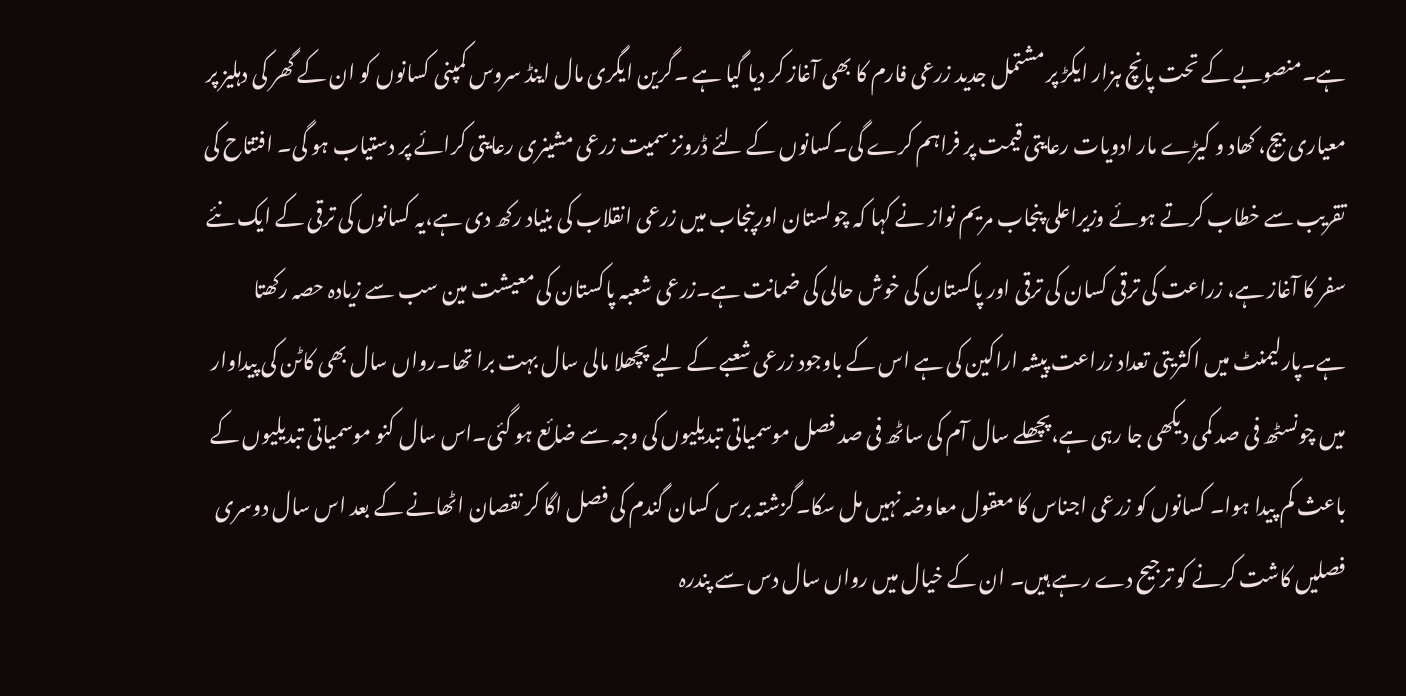ہے۔منصوبے کے تحت پانچ ہزار ایکڑ پر مشتمل جدید زرعی فارم کا بھی آغاز کر دیا گیا ہے ۔گرین ایگری مال اینڈ سروس کمپنی کسانوں کو ان کے گھر کی دہلیز پر معیاری بیج، کھاد و کیڑے مار ادویات رعایتی قیمت پر فراہم کرے گی۔کسانوں کے لئے ڈرونز سمیت زرعی مشینری رعایتی کرائے پر دستیاب ہو گی۔ افتتاح کی تقریب سے خطاب کرتے ہوئے وزیراعلی پنجاب مریم نواز نے کہا کہ چولستان اورپنجاب میں زرعی انقلاب کی بنیاد رکھ دی ہے،یہ کسانوں کی ترقی کے ایک نئے سفر کا آغاز ہے، زراعت کی ترقی کسان کی ترقی اور پاکستان کی خوش حالی کی ضمانت ہے۔زرعی شعبہ پاکستان کی معیشت مین سب سے زیادہ حصہ رکھتا ہے۔پارلیمنٹ میں اکثریتی تعداد زراعت پیشہ اراکین کی ہے اس کے باوجود زرعی شعبے کے لیے پچھلا مالی سال بہت برا تھا۔رواں سال بھی کاٹن کی پیداوار میں چونسٹھ فی صد کمی دیکھی جا رہی ہے،پچھلے سال آم کی ساٹھ فی صد فصل موسمیاتی تبدیلیوں کی وجہ سے ضائع ہو گئی۔اس سال کنو موسمیاتی تبدیلیوں کے باعث کم پیدا ہوا۔ کسانوں کو زرعی اجناس کا معقول معاوضہ نہیں مل سکا۔گزشتہ برس کسان گندم کی فصل اگا کر نقصان اٹھانے کے بعد اس سال دوسری فصلیں کاشت کرنے کو ترجیح دے رہے ہیں۔ ان کے خیال میں رواں سال دس سے پندرہ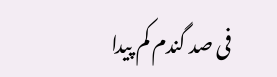فی صد گندم کم پیدا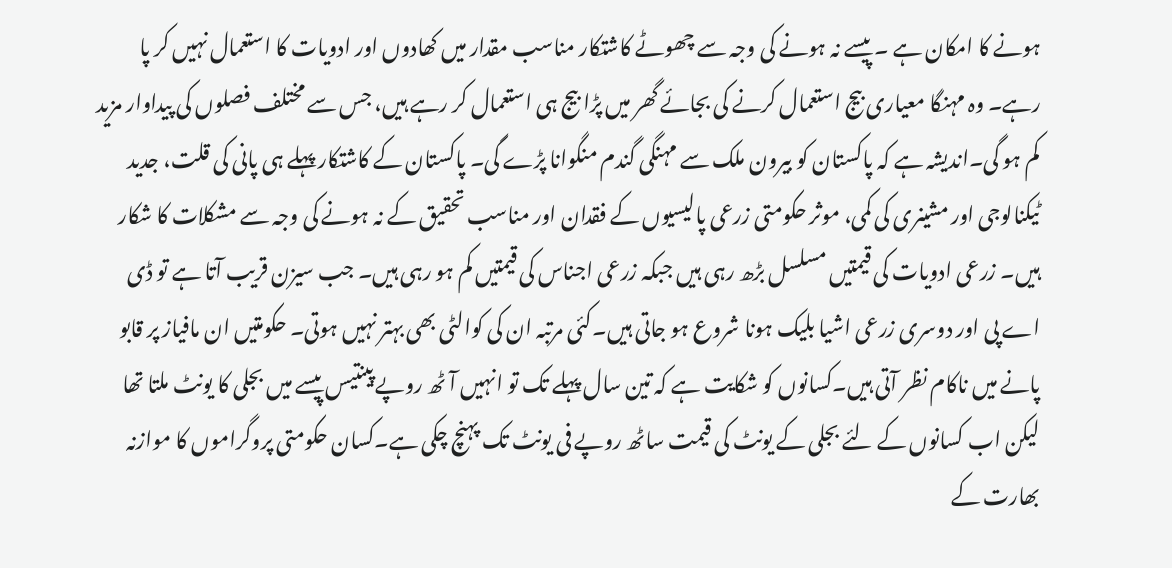ہونے کا امکان ہے ۔ پیسے نہ ہونے کی وجہ سے چھوٹے کاشتکار مناسب مقدار میں کھادوں اور ادویات کا استعمال نہیں کر پا رہے۔ وہ مہنگا معیاری بیج استعمال کرنے کی بجائے گھر میں پڑا بیج ہی استعمال کر رہے ہیں، جس سے مختلف فصلوں کی پیداوار مزید کم ہو گی۔اندیشہ ہے کہ پاکستان کو بیرون ملک سے مہنگی گندم منگوانا پڑے گی۔ پاکستان کے کاشتکار پہلے ہی پانی کی قلت، جدید ٹیکنالوجی اور مشینری کی کمی، موثر حکومتی زرعی پالیسیوں کے فقدان اور مناسب تحقیق کے نہ ہونے کی وجہ سے مشکلات کا شکار ہیں۔ زرعی ادویات کی قیمتیں مسلسل بڑھ رہی ہیں جبکہ زرعی اجناس کی قیمتیں کم ہو رہی ہیں۔ جب سیزن قریب آتا ہے تو ڈی اے پی اور دوسری زرعی اشیا بلیک ہونا شروع ہو جاتی ہیں۔کئی مرتبہ ان کی کوالٹی بھی بہتر نہیں ہوتی۔ حکومتیں ان مافیاز پر قابو پانے میں ناکام نظر آتی ہیں۔کسانوں کو شکایت ہے کہ تین سال پہلے تک تو انہیں آٹھ روپے پینتیس پیسے میں بجلی کا یونٹ ملتا تھا لیکن اب کسانوں کے لئے بجلی کے یونٹ کی قیمت ساٹھ روپے فی یونٹ تک پہنچ چکی ہے۔کسان حکومتی پروگراموں کا موازنہ بھارت کے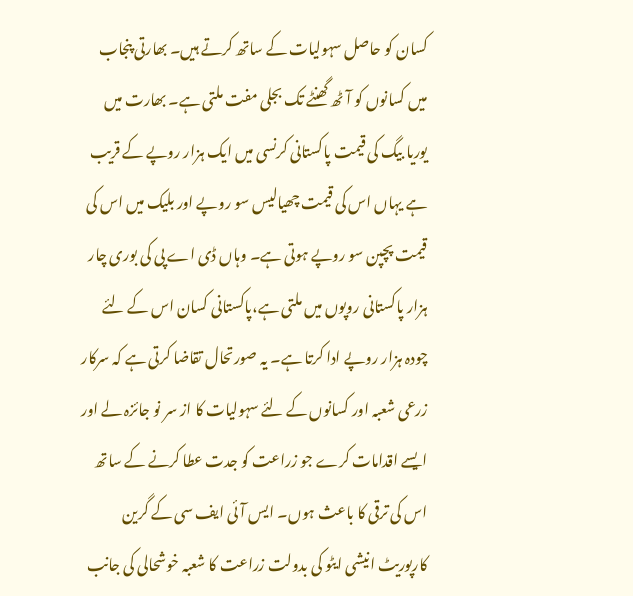کسان کو حاصل سہولیات کے ساتھ کرتے ہیں۔ بھارتی پنجاب میں کسانوں کو آٹھ گھنٹے تک بجلی مفت ملتی ہے۔ بھارت میں یوریا بیگ کی قیمت پاکستانی کرنسی میں ایک ہزار روپے کے قریب ہے یہاں اس کی قیمت چھیالیس سو روپے اور بلیک میں اس کی قیمت پچپن سو روپے ہوتی ہے۔ وہاں ڈی اے پی کی بوری چار ہزار پاکستانی روپوں میں ملتی ہے،پاکستانی کسان اس کے لئے چودہ ہزار روپے ادا کرتا ہے۔ یہ صورتحال تقاضا کرتی ہے کہ سرکار زرعی شعبہ اور کسانوں کے لئے سہولیات کا از سر نو جائزہ لے اور ایسے اقدامات کرے جو زراعت کو جدت عطا کرنے کے ساتھ اس کی ترقی کا باعث ہوں۔ ایس آئی ایف سی کے گرین کارپوریٹ انیشی ایٹو کی بدولت زراعت کا شعبہ خوشحالی کی جانب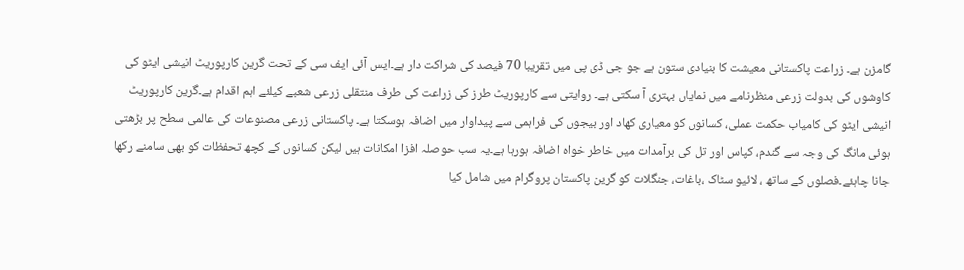گامزن ہے۔ زراعت پاکستانی معیشت کا بنیادی ستون ہے جو جی ڈی پی میں تقریبا 70 فیصد کی شراکت دار ہے۔ایس آئی ایف سی کے تحت گرین کارپوریٹ انیشی ایٹو کی کاوشوں کی بدولت زرعی منظرنامے میں نمایاں بہتری آ سکتی ہے۔ روایتی سے کارپوریٹ طرز کی زراعت کی طرف منتقلی زرعی شعبے کیلئے اہم اقدام ہے۔گرین کارپوریٹ انیشی ایٹو کی کامیاب حکمت عملی، کسانوں کو معیاری کھاد اور بیجوں کی فراہمی سے پیداوار میں اضافہ ہوسکتا ہے۔ پاکستانی زرعی مصنوعات کی عالمی سطح پر بڑھتی ہوئی مانگ کی وجہ سے گندم، کپاس اور تل کی برآمدات میں خاطر خواہ اضافہ ہورہا ہے۔یہ سب حوصلہ افزا امکانات ہیں لیکن کسانوں کے کچھ تحفظات کو بھی سامنے رکھا جانا چاہئے۔فصلوں کے ساتھ ، لائیو سٹاک ،باغات، جنگلات کو گرین پاکستان پروگرام میں شامل کیا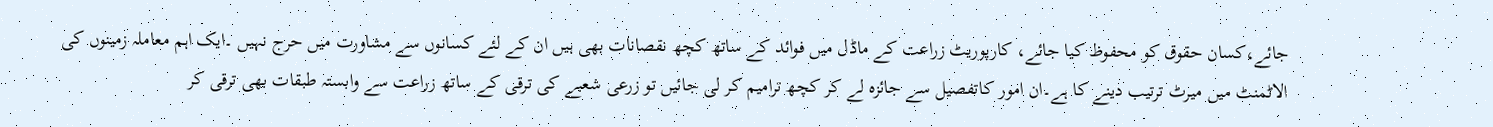جائے،کسان حقوق کو محفوظ کیا جائے، کارپوریٹ زراعت کے ماڈل میں فوائد کے ساتھ کچھ نقصانات بھی ہیں ان کے لئے کسانوں سے مشاورت میں حرج نہیں ۔ایک اہم معاملہ زمینوں کی الاٹمنٹ میں میرٹ ترتیب دینے کا ہے۔ان امور کاتفصیل سے جائزہ لے کر کچھ ترامیم کر لی جائیں تو زرعی شعبے کی ترقی کے ساتھ زراعت سے وابستہ طبقات بھی ترقی کر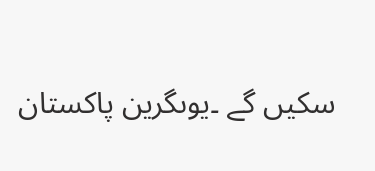سکیں گے ۔یوںگرین پاکستان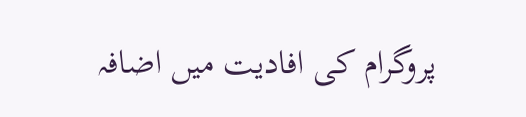پروگرام کی افادیت میں اضافہ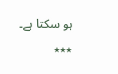ہو سکتا ہے۔
٭٭٭